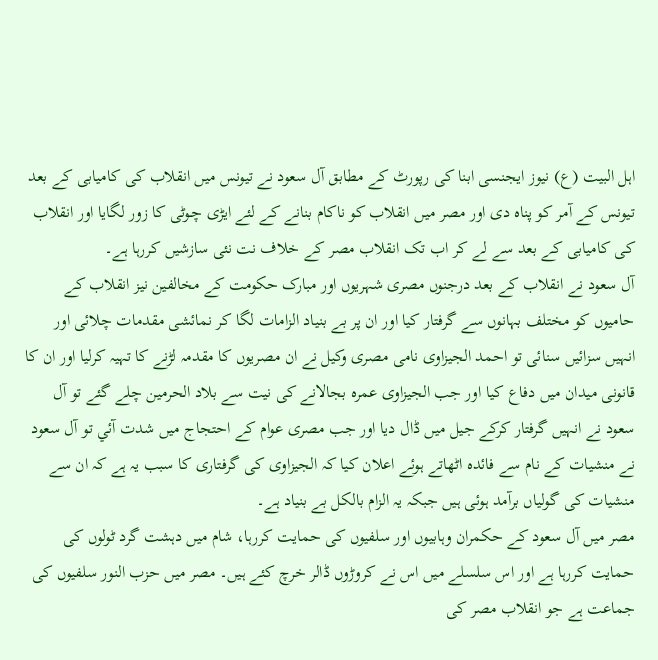اہل البیت (ع) نیوز ایجنسی ابنا کی رپورٹ کے مطابق آل سعود نے تیونس میں انقلاب کی کامیابی کے بعد تیونس کے آمر کو پناہ دی اور مصر میں انقلاب کو ناکام بنانے کے لئے ایڑی چـوٹی کا زور لگایا اور انقلاب کی کامیابی کے بعد سے لے کر اب تک انقلاب مصر کے خلاف نت نئی سازشیں کررہا ہے۔
آل سعود نے انقلاب کے بعد درجنوں مصری شہریوں اور مبارک حکومت کے مخالفین نیز انقلاب کے حامیوں کو مختلف بہانوں سے گرفتار کیا اور ان پر بے بنیاد الزامات لگا کر نمائشی مقدمات چلائی اور انہیں سزائیں سنائی تو احمد الجیزاوی نامی مصری وکیل نے ان مصریوں کا مقدمہ لڑنے کا تہیہ کرلیا اور ان کا قانونی میدان میں دفاع کیا اور جب الجیزاوی عمرہ بجالانے کی نیت سے بلاد الحرمین چلے گئے تو آل سعود نے انہیں گرفتار کرکے جیل میں ڈال دیا اور جب مصری عوام کے احتجاج میں شدت آئي تو آل سعود نے منشیات کے نام سے فائدہ اٹھاتے ہوئے اعلان کیا کہ الجیزاوی کی گرفتاری کا سبب یہ ہے کہ ان سے منشیات کی گولیاں برآمد ہوئی ہیں جبکہ یہ الزام بالکل بے بنیاد ہے۔
مصر میں آل سعود کے حکمران وہابیوں اور سلفیوں کی حمایت کررہا، شام میں دہشت گرد ٹولوں کی حمایت کررہا ہے اور اس سلسلے میں اس نے کروڑوں ڈالر خرچ کئے ہیں۔ مصر میں حزب النور سلفیوں کی جماعت ہے جو انقلاب مصر کی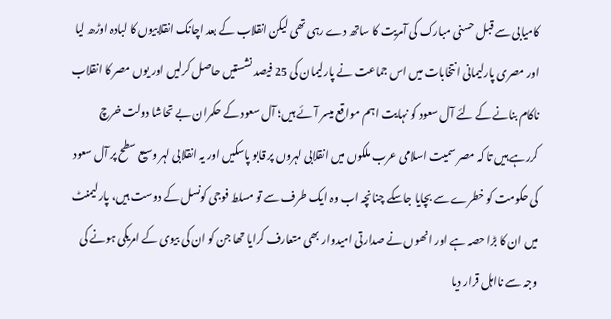کامیابی سے قبل حسنی مبارک کی آمریت کا ساتھ دے رہی تھی لیکن انقلاب کے بعد اچانک انقلابیوں کا لبادہ اوڑھ لیا اور مصری پارلیمانی انتخابات میں اس جماعت نے پارلیمان کی 25 فیصد نشستیں حاصل کرلیں اور یوں مصر کا انقلاب ناکام بنانے کے لئے آل سعود کو نہایت اہم مواقع میسر آئے ہيں؛ آل سعود کے حکمران بے تحاشا دولت خرچ کررہے ہیں تا کہ مصر سمیت اسلامی عرب ملکوں میں انقلابی لہروں پر قابو پاسکیں اور یہ انقلابی لہر وسیع سطح پر آل سعود کی حکومت کو خطرے سے بچایا جاسکے چنانچہ اب وہ ایک طرف سے تو مسلط فوجی کونسل کے دوست ہیں، پارلیمنٹ میں ان کا بڑا حصہ ہے اور انھوں نے صدارتی امیدوار بھی متعارف کرایا تھا جن کو ان کی بیوی کے امریکی ہونے کی وجہ سے نااہل قرار دیا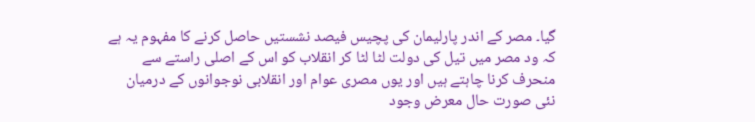گیا۔ مصر کے اندر پارلیمان کی پچیس فیصد نشستیں حاصل کرنے کا مفہوم یہ ہے کہ ود مصر میں تیل کی دولت لٹا لٹا کر انقلاب کو اس کے اصلی راستے سے منحرف کرنا چاہتے ہیں اور یوں مصری عوام اور انقلابی نوجوانوں کے درمیان نئی صورت حال معرض وجود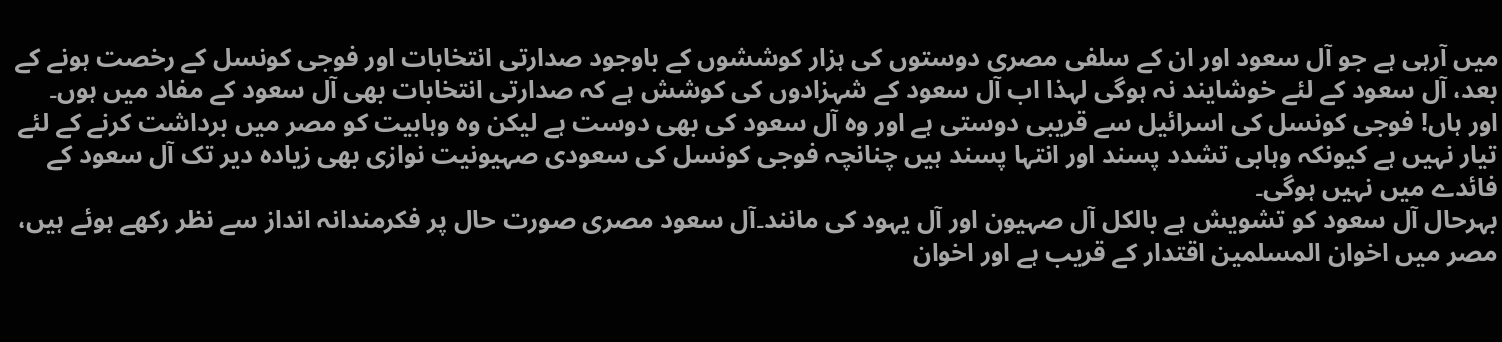میں آرہی ہے جو آل سعود اور ان کے سلفی مصری دوستوں کی ہزار کوششوں کے باوجود صدارتی انتخابات اور فوجی کونسل کے رخصت ہونے کے بعد، آل سعود کے لئے خوشایند نہ ہوگی لہذا اب آل سعود کے شہزادوں کی کوشش ہے کہ صدارتی انتخابات بھی آل سعود کے مفاد میں ہوں۔
اور ہاں! فوجی کونسل کی اسرائیل سے قریبی دوستی ہے اور وہ آل سعود کی بھی دوست ہے لیکن وہ وہابیت کو مصر میں برداشت کرنے کے لئے تیار نہیں ہے کیونکہ وہابی تشدد پسند اور انتہا پسند ہیں چنانچہ فوجی کونسل کی سعودی صہیونیت نوازی بھی زیادہ دیر تک آل سعود کے فائدے میں نہیں ہوگی۔
بہرحال آل سعود کو تشویش ہے بالکل آل صہیون اور آل یہود کی مانند۔آل سعود مصری صورت حال پر فکرمندانہ انداز سے نظر رکھے ہوئے ہیں، مصر میں اخوان المسلمین اقتدار کے قریب ہے اور اخوان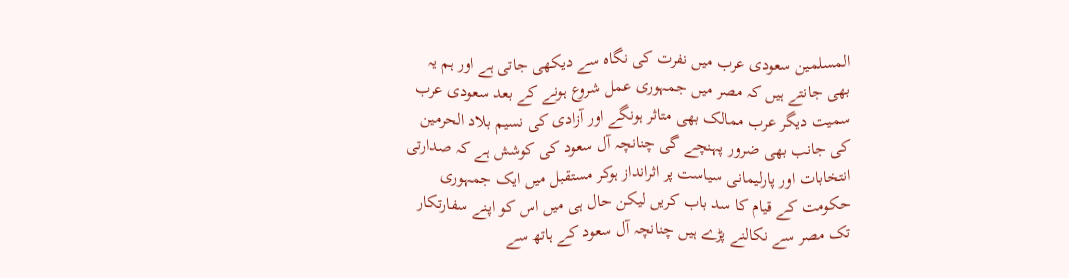المسلمین سعودی عرب میں نفرت کی نگاہ سے دیکھی جاتی ہے اور ہم یہ بھی جانتے ہیں کہ مصر میں جمہوری عمل شروع ہونے کے بعد سعودی عرب سمیت دیگر عرب ممالک بھی متاثر ہونگے اور آزادی کی نسیم بلاد الحرمین کی جانب بھی ضرور پہنچے گی چنانچہ آل سعود کی کوشش ہے کہ صدارتی انتخابات اور پارلیمانی سیاست پر اثرانداز ہوکر مستقبل میں ایک جمہوری حکومت کے قیام کا سد باب کریں لیکن حال ہی میں اس کو اپنے سفارتکار تک مصر سے نکالنے پڑے ہیں چنانچہ آل سعود کے ہاتھ سے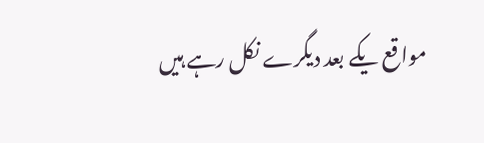مواقع یکے بعد دیگرے نکل رہے ہیں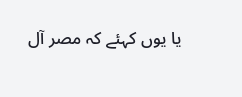یا یوں کہئے کہ مصر آل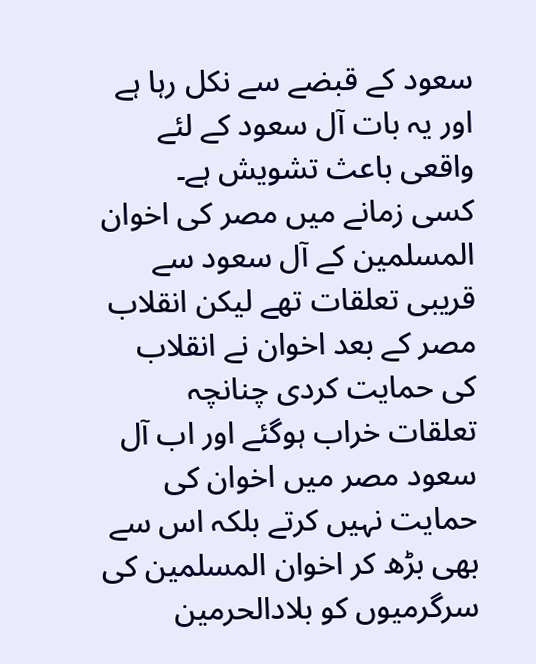سعود کے قبضے سے نکل رہا ہے اور یہ بات آل سعود کے لئے واقعی باعث تشویش ہے۔
کسی زمانے میں مصر کی اخوان المسلمین کے آل سعود سے قریبی تعلقات تھے لیکن انقلاب مصر کے بعد اخوان نے انقلاب کی حمایت کردی چنانچہ تعلقات خراب ہوگئے اور اب آل سعود مصر میں اخوان کی حمایت نہیں کرتے بلکہ اس سے بھی بڑھ کر اخوان المسلمین کی سرگرمیوں کو بلادالحرمین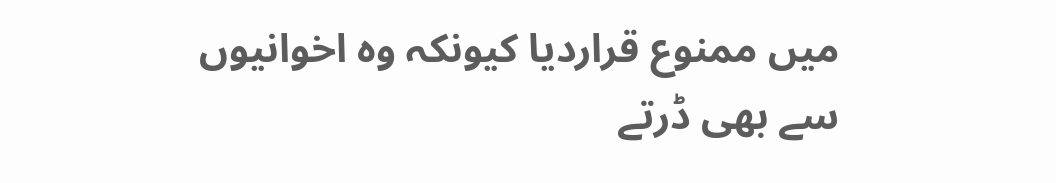میں ممنوع قراردیا کیونکہ وہ اخوانیوں سے بھی ڈرتے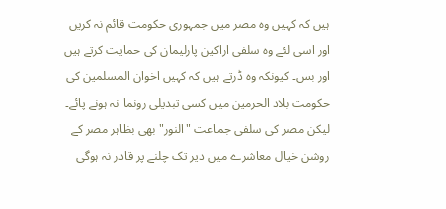ہيں کہ کہیں وہ مصر میں جمہوری حکومت قائم نہ کریں اور اسی لئے وہ سلفی اراکین پارلیمان کی حمایت کرتے ہیں اور بس۔ کیونکہ وہ ڈرتے ہیں کہ کہیں اخوان المسلمین کی حکومت بلاد الحرمین میں کسی تبدیلی رونما نہ ہونے پائے۔ لیکن مصر کی سلفی جماعت "النور" بھی بظاہر مصر کے روشن خیال معاشرے میں دیر تک چلنے پر قادر نہ ہوگی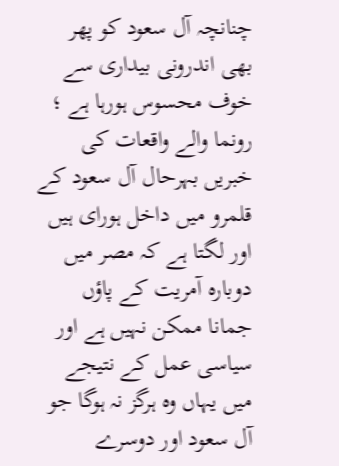چنانچہ آل سعود کو پھر بھی اندرونی بیداری سے خوف محسوس ہورہا ہے ؛ رونما والے واقعات کی خبریں بہرحال آل سعود کے قلمرو میں داخل ہورای ہیں اور لگتا ہے کہ مصر میں دوبارہ آمریت کے پاؤں جمانا ممکن نہيں ہے اور سیاسی عمل کے نتیجے میں یہاں وہ ہرگز نہ ہوگا جو آل سعود اور دوسرے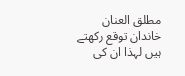مطلق العنان خاندان توقع رکھتے ہیں لہذا ان کی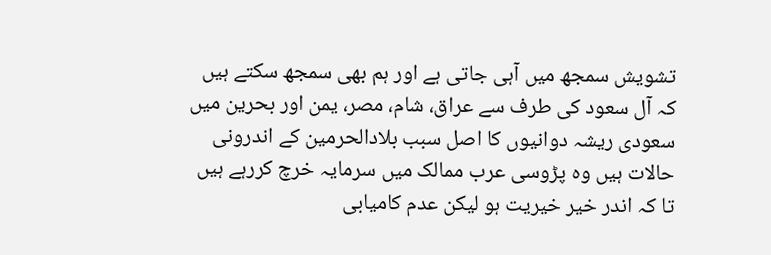تشویش سمجھ میں آہی جاتی ہے اور ہم بھی سمجھ سکتے ہیں کہ آل سعود کی طرف سے عراق، شام، مصر، یمن اور بحرین میں سعودی ریشہ دوانیوں کا اصل سبب بلادالحرمین کے اندرونی حالات ہیں وہ پڑوسی عرب ممالک میں سرمایہ خرچ کررہے ہیں تا کہ اندر خیر خیریت ہو لیکن عدم کامیابی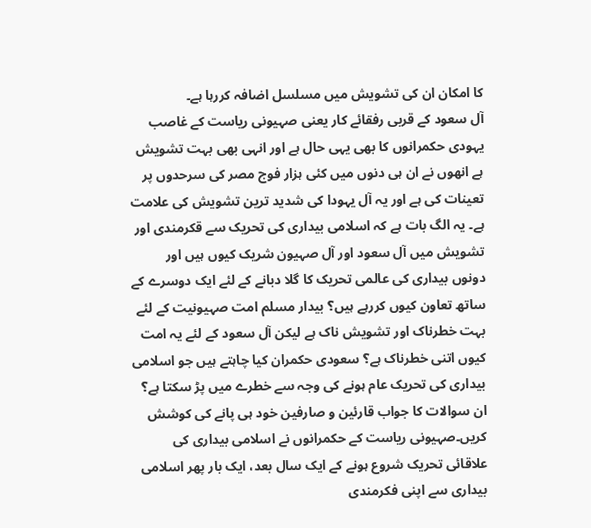کا امکان ان کی تشویش میں مسلسل اضافہ کررہا ہے۔
آل سعود کے قربی رفقائے کار یعنی صہیونی ریاست کے غاصب یہودی حکمرانوں کا بھی یہی حال ہے اور انہی بھی بہت تشویش ہے انھوں نے ان ہی دنوں میں کئی ہزار فوج مصر کی سرحدوں پر تعینات کی ہے اور یہ آل یہودا کی شدید ترین تشویش کی علامت ہے۔ یہ الگ بات ہے کہ اسلامی بیداری کی تحریک سے قکرمندی اور تشویش میں آل سعود اور آل صہیون شریک کیوں ہیں اور دونوں بیداری کی عالمی تحریک کا گلا دبانے کے لئے ایک دوسرے کے ساتھ تعاون کیوں کررہے ہیں؟ بیدار مسلم امت صہیونیت کے لئے بہت خطرناک اور تشویش ناک ہے لیکن آل سعود کے لئے یہ امت کیوں اتنی خطرناک ہے؟ سعودی حکمران کیا چاہتے ہیں جو اسلامی بیداری کی تحریک عام ہونے کی وجہ سے خطرے میں پڑ سکتا ہے؟ ان سوالات کا جواب قارئین و صارفین خود ہی پانے کی کوشش کریں۔صہیونی ریاست کے حکمرانوں نے اسلامی بیداری کی علاقائی تحریک شروع ہونے کے ایک سال بعد، ایک بار پھر اسلامی بیداری سے اپنی فکرمندی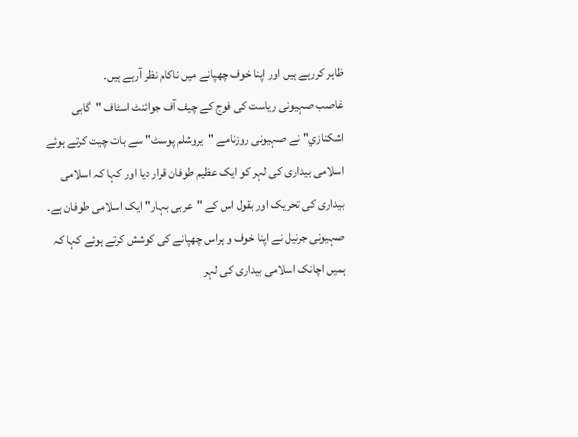ظاہر کررہے ہیں اور اپنا خوف چھپانے میں ناکام نظر آرہے ہیں۔
غاصب صہیونی ریاست کی فوج کے چیف آف جوائنٹ اسٹاف "گابی اشکنازي" نے صہیونی روزنامے "یروشلم پوسٹ" سے بات چیت کرتے ہوئے اسلامی بیداری کی لہر کو ایک عظیم طوفان قرار دیا اور کہا کہ اسلامی بیداری کی تحریک اور بقول اس کے "عربی بہار" ایک اسلامی طوفان ہے۔
صہیونی جرنیل نے اپنا خوف و ہراس چھپانے کی کوشش کرتے ہوئے کہا کہ ہمیں اچانک اسلامی بیداری کی لہر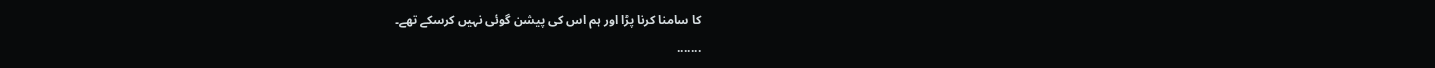کا سامنا کرنا پڑا اور ہم اس کی پیشن گوئی نہیں کرسکے تھے۔
.......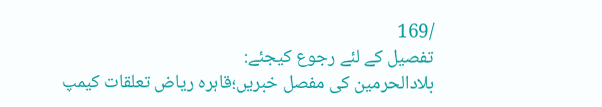/169
تفصیل کے لئے رجوع کیجئے:
بلادالحرمین کی مفصل خبریں؛قاہرہ ریاض تعلقات کیمپ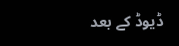ڈیوڈ کے بعد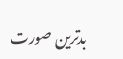بدترین صورت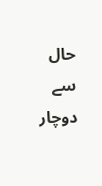حال سے دوچار